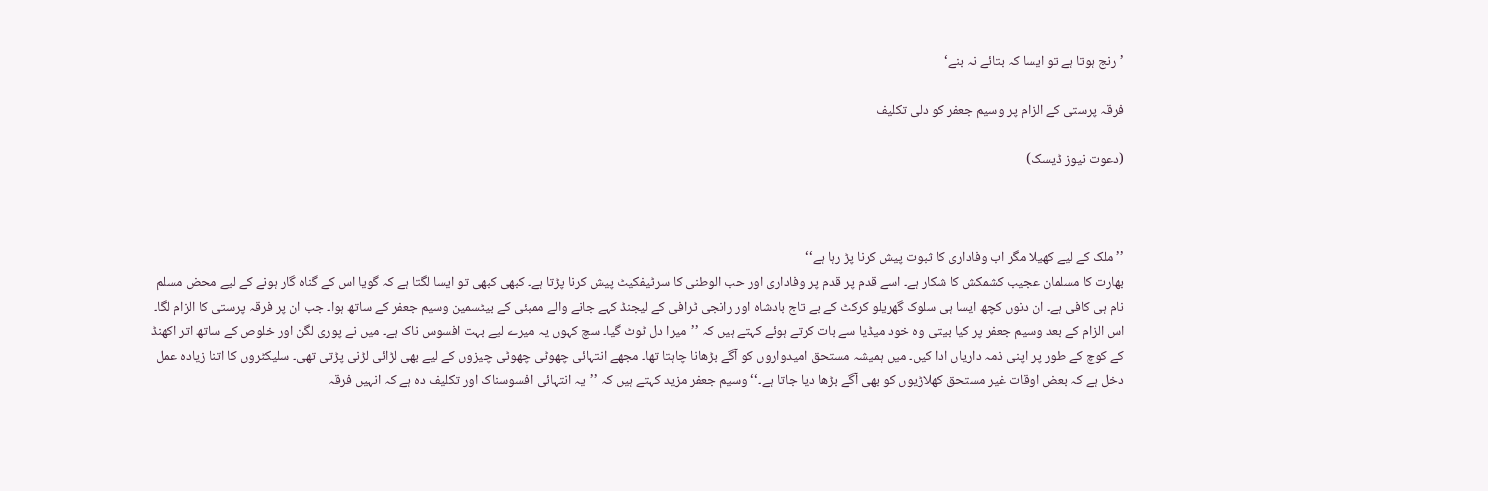’رنج ہوتا ہے تو ایسا کہ بتائے نہ بنے‘

فرقہ پرستی کے الزام پر وسیم جعفر کو دلی تکلیف

(دعوت نیوز ڈیسک)



’’ملک کے لیے کھیلا مگر اب وفاداری کا ثبوت پیش کرنا پڑ رہا ہے‘‘
بھارت کا مسلمان عجیب کشمکش کا شکار ہے۔ اسے قدم پر قدم پر وفاداری اور حب الوطنی کا سرٹیفکیٹ پیش کرنا پڑتا ہے۔ کبھی کبھی تو ایسا لگتا ہے کہ گویا اس کے گناہ گار ہونے کے لیے محض مسلم نام ہی کافی ہے۔ ان دنوں کچھ ایسا ہی سلوک گھریلو کرکٹ کے بے تاج بادشاہ اور رانجی ٹرافی کے لیجنڈ کہے جانے والے ممبئی کے بیٹسمین وسیم جعفر کے ساتھ ہوا۔ جب ان پر فرقہ پرستی کا الزام لگا۔ اس الزام کے بعد وسیم جعفر پر کیا بیتی وہ خود میڈیا سے بات کرتے ہوئے کہتے ہیں کہ ’’میرا دل ٹوٹ گیا۔ سچ کہوں یہ میرے لیے بہت افسوس ناک ہے۔ میں نے پوری لگن اور خلوص کے ساتھ اتر اکھنڈ کے کوچ کے طور پر اپنی ذمہ داریاں ادا کیں۔ میں ہمیشہ مستحق امیدواروں کو آگے بڑھانا چاہتا تھا۔ مجھے انتہائی چھوٹی چھوٹی چیزوں کے لیے بھی لڑائی لڑنی پڑتی تھی۔ سلیکٹروں کا اتنا زیادہ عمل دخل ہے کہ بعض اوقات غیر مستحق کھلاڑیوں کو بھی آگے بڑھا دیا جاتا ہے۔‘‘ وسیم جعفر مزید کہتے ہیں کہ ’’یہ انتہائی افسوسناک اور تکلیف دہ ہے کہ انہیں فرقہ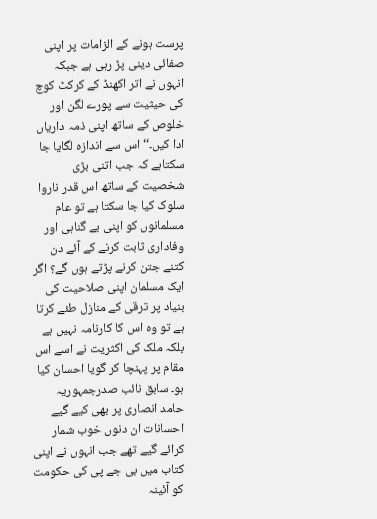پرست ہونے کے الزامات پر اپنی صفائی دینی پڑ رہی ہے جبکہ انہوں نے اتر اکھنڈ کے کرکٹ کوچ کی حیثیت سے پورے لگن اور خلوص کے ساتھ اپنی ذمہ داریاں ادا کیں۔‘‘ اس سے اندازہ لگایا جا سکتاہے کہ جب اتنی بڑی شخصیت کے ساتھ اس قدر ناروا سلوک کیا جا سکتا ہے تو عام مسلمانوں کو اپنی بے گناہی اور وفاداری ثابت کرنے کے آئے دن کتنے جتن کرنے پڑتے ہوں گے؟ اگر ایک مسلمان اپنی صلاحیت کی بنیاد پر ترقی کے منازل طئے کرتا ہے تو وہ اس کا کارنامہ نہیں ہے بلکہ ملک کی اکثریت نے اسے اس مقام پر پہنچا کر گویا احسان کیا ہو۔ سابق نائب صدرجمہوریہ حامد انصاری پر بھی کیے گیے احسانات ان دنوں خوب شمار کرائے گیے تھے جب انہوں نے اپنی کتاب میں بی جے پی کی حکومت کو آئینہ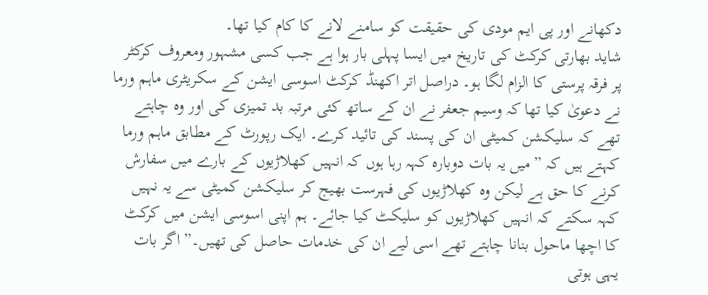دکھانے اور پی ایم مودی کی حقیقت کو سامنے لانے کا کام کیا تھا۔
شاید بھارتی کرکٹ کی تاریخ میں ایسا پہلی بار ہوا ہے جب کسی مشہور ومعروف کرکٹر پر فرقہ پرستی کا الزام لگا ہو۔ دراصل اتر اکھنڈ کرکٹ اسوسی ایشن کے سکریٹری ماہم ورما نے دعویٰ کیا تھا کہ وسیم جعفر نے ان کے ساتھ کئی مرتبہ بد تمیزی کی اور وہ چاہتے تھے کہ سلیکشن کمیٹی ان کی پسند کی تائید کرے۔ ایک رپورٹ کے مطابق ماہم ورما کہتے ہیں کہ ”میں یہ بات دوبارہ کہہ رہا ہوں کہ انہیں کھلاڑیوں کے بارے میں سفارش کرنے کا حق ہے لیکن وہ کھلاڑیوں کی فہرست بھیج کر سلیکشن کمیٹی سے یہ نہیں کہہ سکتے کہ انہیں کھلاڑیوں کو سلیکٹ کیا جائے۔ ہم اپنی اسوسی ایشن میں کرکٹ کا اچھا ماحول بنانا چاہتے تھے اسی لیے ان کی خدمات حاصل کی تھیں۔” اگر بات یہی ہوتی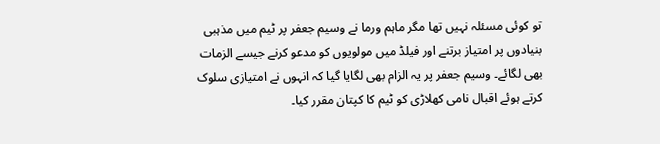تو کوئی مسئلہ نہیں تھا مگر ماہم ورما نے وسیم جعفر پر ٹیم میں مذہبی بنیادوں پر امتیاز برتنے اور فیلڈ میں مولویوں کو مدعو کرنے جیسے الزمات بھی لگائے۔ وسیم جعفر پر یہ الزام بھی لگایا گیا کہ انہوں نے امتیازی سلوک کرتے ہوئے اقبال نامی کھلاڑی کو ٹیم کا کپتان مقرر کیا۔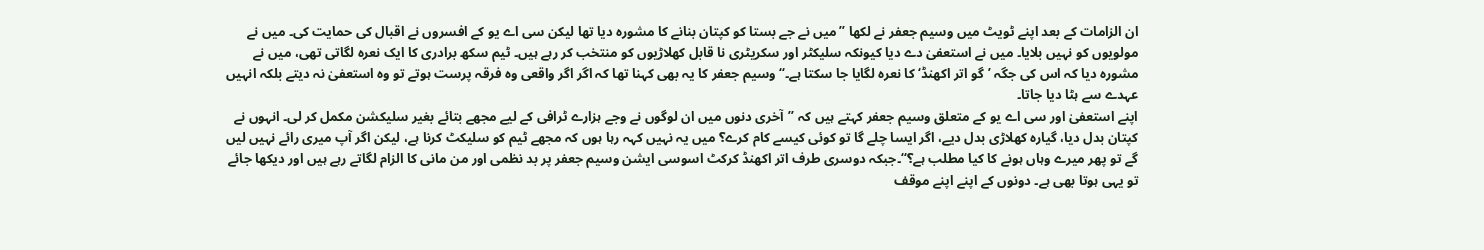ان الزامات کے بعد اپنے ٹویٹ میں وسیم جعفر نے لکھا ’’میں نے جے بستا کو کپتان بنانے کا مشورہ دیا تھا لیکن سی اے یو کے افسروں نے اقبال کی حمایت کی۔ میں نے مولویوں کو نہیں بلایا۔ میں نے استعفیٰ دے دیا کیونکہ سلیکٹر اور سکریٹری نا قابل کھلاڑیوں کو منتخب کر رہے ہیں۔ ٹیم سکھ برادری کا ایک نعرہ لگاتی تھی، میں نے مشورہ دیا کہ اس کی جگہ ’گو اتر اکھنڈ‘ کا نعرہ لگایا جا سکتا ہے۔‘‘ وسیم جعفر کا یہ بھی کہنا تھا کہ اگر اگر واقعی وہ فرقہ پرست ہوتے تو وہ استعفیٰ نہ دیتے بلکہ انہیں عہدے سے ہٹا دیا جاتا۔
اپنے استعفیٰ اور سی اے یو کے متعلق وسیم جعفر کہتے ہیں کہ ’’آخری دنوں میں ان لوگوں نے وجے ہزارے ٹرافی کے لیے مجھے بتائے بغیر سلیکشن مکمل کر لی۔ انہوں نے کپتان بدل دیا، گیارہ کھلاڑی بدل دیے، اگر ایسا چلے گا تو کوئی کیسے کام کرے؟ میں یہ نہیں کہہ رہا ہوں کہ مجھے ٹیم کو سلیکٹ کرنا ہے، لیکن اگر آپ میری رائے نہیں لیں گے تو پھر میرے وہاں ہونے کا کیا مطلب ہے؟‘‘۔جبکہ دوسری طرف اتر اکھنڈ کرکٹ اسوسی ایشن وسیم جعفر پر بد نظمی اور من مانی کا الزام لگاتے رہے ہیں اور دیکھا جائے تو یہی ہوتا بھی ہے۔ دونوں کے اپنے اپنے موقف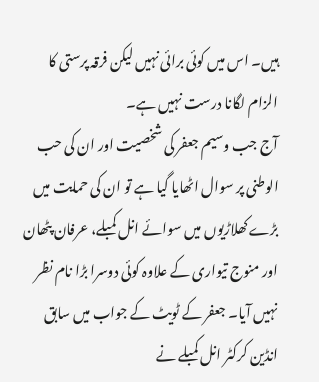ہیں۔ اس میں کوئی برائی نہیں لیکن فرقہ پرستی کا الزام لگانا درست نہیں ہے۔
آج جب وسیم جعفر کی شخصیت اور ان کی حب الوطنی پر سوال اٹھایا گیا ہے تو ان کی حمایت میں بڑے کھلاڑیوں میں سوائے انل کمبلے، عرفان پٹھان اور منوج تیواری کے علاوہ کوئی دوسرا بڑا نام نظر نہیں آیا۔ جعفر کے ٹویٹ کے جواب میں سابق انڈین کرکٹر انل کمبلے نے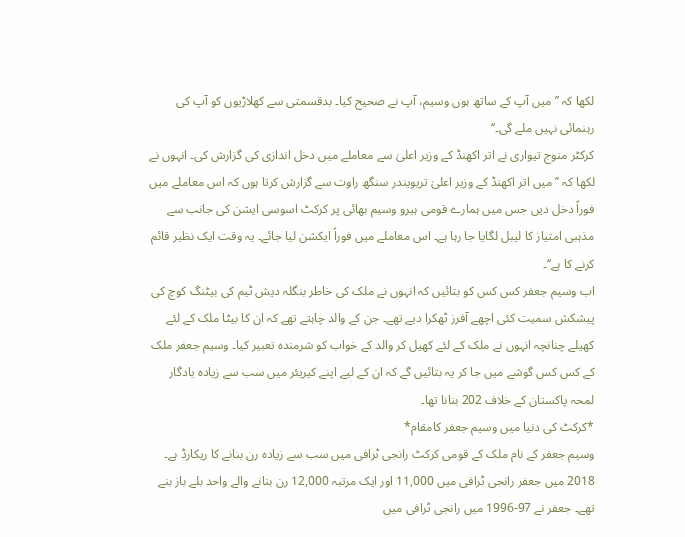لکھا کہ ’’میں آپ کے ساتھ ہوں وسیم، آپ نے صحیح کیا۔ بدقسمتی سے کھلاڑیوں کو آپ کی رہنمائی نہیں ملے گی۔‘‘
کرکٹر منوج تیواری نے اتر اکھنڈ کے وزیر اعلیٰ سے معاملے میں دخل اندازی کی گزارش کی۔ انہوں نے لکھا کہ ’’میں اتر اکھنڈ کے وزیر اعلیٰ تریویندر سنگھ راوت سے گزارش کرتا ہوں کہ اس معاملے میں فوراً دخل دیں جس میں ہمارے قومی ہیرو وسیم بھائی پر کرکٹ اسوسی ایشن کی جانب سے مذہبی امتیاز کا لیبل لگایا جا رہا ہے۔ اس معاملے میں فوراً ایکشن لیا جائے۔ یہ وقت ایک نظیر قائم کرنے کا ہے‘‘۔
اب وسیم جعفر کس کس کو بتائیں کہ انہوں نے ملک کی خاطر بنگلہ دیش ٹیم کی بیٹنگ کوچ کی پیشکش سمیت کئی اچھے آفرز ٹھکرا دیے تھے۔ جن کے والد چاہتے تھے کہ ان کا بیٹا ملک کے لئے کھیلے چنانچہ انہوں نے ملک کے لئے کھیل کر والد کے خواب کو شرمندہ تعبیر کیا۔ وسیم جعفر ملک کے کس کس گوشے میں جا کر یہ بتائیں گے کہ ان کے لیے اپنے کیریئر میں سب سے زیادہ یادگار لمحہ پاکستان کے خلاف 202 بنانا تھا۔
*کرکٹ کی دنیا میں وسیم جعفر کامقام*
وسیم جعفر کے نام ملک کے قومی کرکٹ رانجی ٹرافی میں سب سے زیادہ رن بنانے کا ریکارڈ ہے۔ 2018 میں جعفر رانجی ٹرافی میں 11,000 اور ایک مرتبہ 12,000 رن بنانے والے واحد بلے باز بنے تھے۔ جعفر نے 97-1996 میں رانجی ٹرافی میں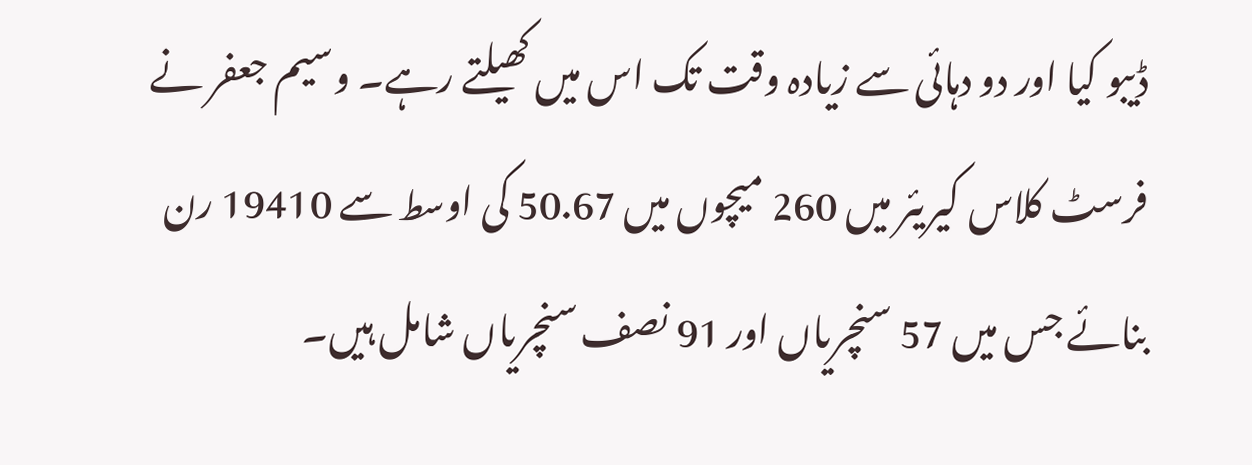ڈیبو کیا اور دو دہائی سے زیادہ وقت تک اس میں کھیلتے رہے۔ وسیم جعفر نے فرسٹ کلاس کیریئر میں 260 میچوں میں 50.67 کی اوسط سے 19410 رن بنائے جس میں 57 سنچریاں اور 91 نصف سنچریاں شامل ہیں۔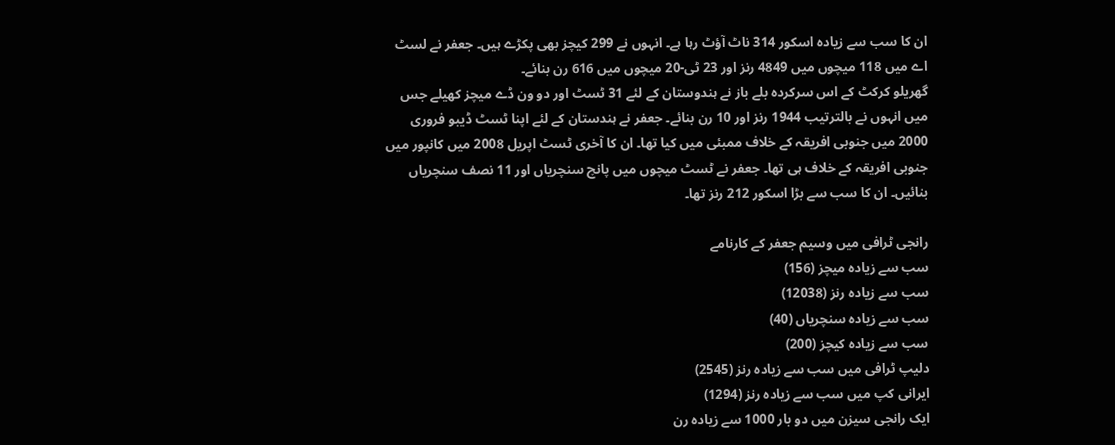ان کا سب سے زیادہ اسکور 314 ناٹ آؤٹ رہا ہے۔ انہوں نے 299 کیچز بھی پکڑے ہیں۔ جعفر نے لسٹ اے میں 118 میچوں میں 4849 رنز اور 23 ٹی-20 میچوں میں 616 رن بنائے۔
گھریلو کرکٹ کے اس سرکردہ بلے باز نے ہندوستان کے لئے 31 ٹسٹ اور دو ون ڈے میچز کھیلے جس میں انہوں نے بالترتیب 1944 رنز اور 10 رن بنائے۔ جعفر نے ہندستان کے لئے اپنا ٹسٹ ڈیبو فروری 2000 میں جنوبی افریقہ کے خلاف ممبئی میں کیا تھا۔ ان کا آخری ٹسٹ اپریل 2008 میں کانپور میں جنوبی افریقہ کے خلاف ہی تھا۔ جعفر نے ٹسٹ میچوں میں پانچ سنچریاں اور 11 نصف سنچریاں بنائیں۔ ان کا سب سے بڑا اسکور 212 رنز تھا۔

رانجی ٹرافی میں وسیم جعفر کے کارنامے
سب سے زیادہ میچز (156)
سب سے زیادہ رنز (12038)
سب سے زیادہ سنچریاں (40)
سب سے زیادہ کیچز (200)
دلیپ ٹرافی میں سب سے زیادہ رنز (2545)
ایرانی کپ میں سب سے زیادہ رنز (1294)
ایک رانجی سیزن میں دو بار 1000 سے زیادہ رن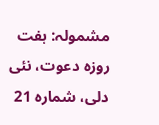مشمولہ: ہفت روزہ دعوت، نئی دلی، شمارہ 21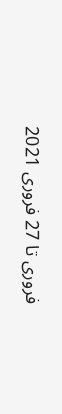فروری تا 27 فروری 2021